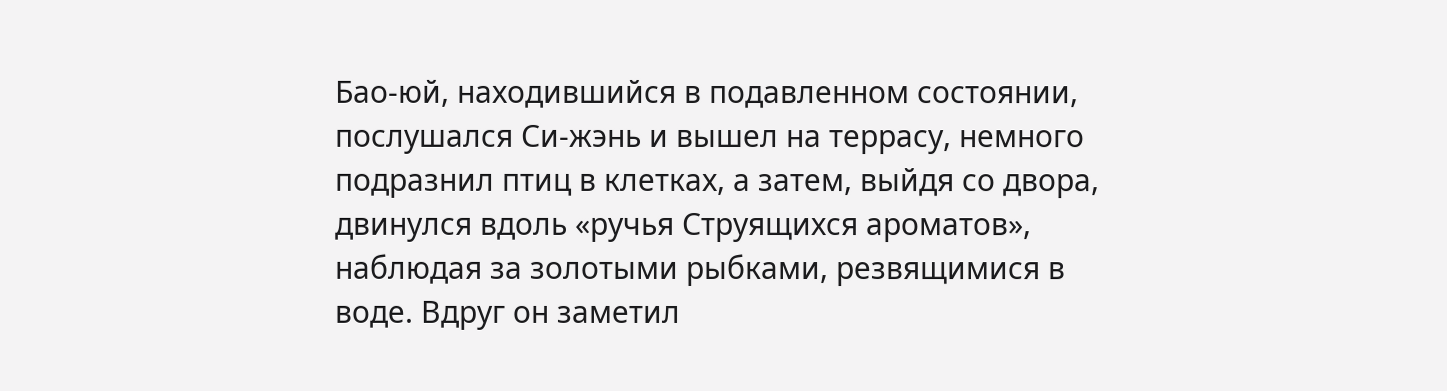Бао-юй, находившийся в подавленном состоянии, послушался Си-жэнь и вышел на террасу, немного подразнил птиц в клетках, а затем, выйдя со двора, двинулся вдоль «ручья Струящихся ароматов», наблюдая за золотыми рыбками, резвящимися в воде. Вдруг он заметил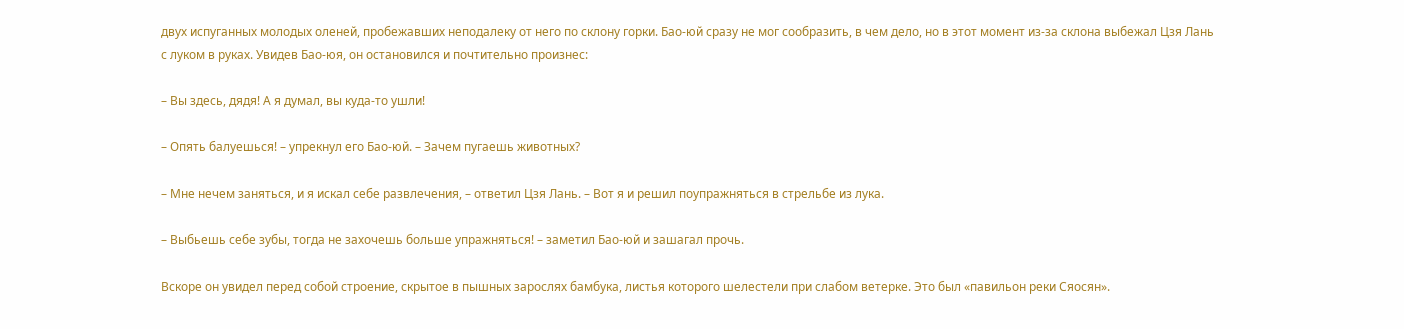двух испуганных молодых оленей, пробежавших неподалеку от него по склону горки. Бао-юй сразу не мог сообразить, в чем дело, но в этот момент из-за склона выбежал Цзя Лань с луком в руках. Увидев Бао-юя, он остановился и почтительно произнес:

– Вы здесь, дядя! А я думал, вы куда-то ушли!

– Опять балуешься! – упрекнул его Бао-юй. – Зачем пугаешь животных?

– Мне нечем заняться, и я искал себе развлечения, – ответил Цзя Лань. – Вот я и решил поупражняться в стрельбе из лука.

– Выбьешь себе зубы, тогда не захочешь больше упражняться! – заметил Бао-юй и зашагал прочь.

Вскоре он увидел перед собой строение, скрытое в пышных зарослях бамбука, листья которого шелестели при слабом ветерке. Это был «павильон реки Сяосян».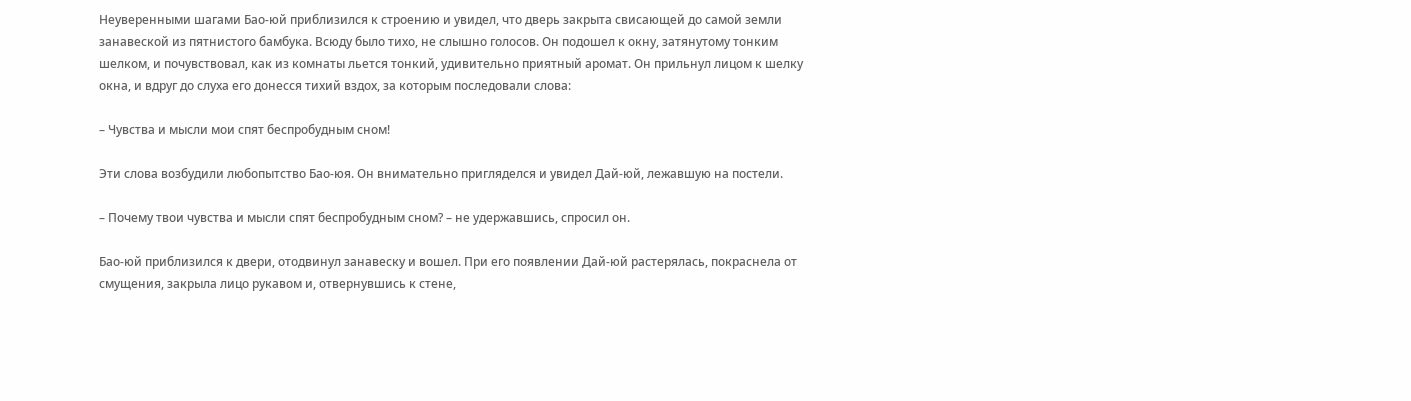Неуверенными шагами Бао-юй приблизился к строению и увидел, что дверь закрыта свисающей до самой земли занавеской из пятнистого бамбука. Всюду было тихо, не слышно голосов. Он подошел к окну, затянутому тонким шелком, и почувствовал, как из комнаты льется тонкий, удивительно приятный аромат. Он прильнул лицом к шелку окна, и вдруг до слуха его донесся тихий вздох, за которым последовали слова:

– Чувства и мысли мои спят беспробудным сном!

Эти слова возбудили любопытство Бао-юя. Он внимательно пригляделся и увидел Дай-юй, лежавшую на постели.

– Почему твои чувства и мысли спят беспробудным сном? – не удержавшись, спросил он.

Бао-юй приблизился к двери, отодвинул занавеску и вошел. При его появлении Дай-юй растерялась, покраснела от смущения, закрыла лицо рукавом и, отвернувшись к стене,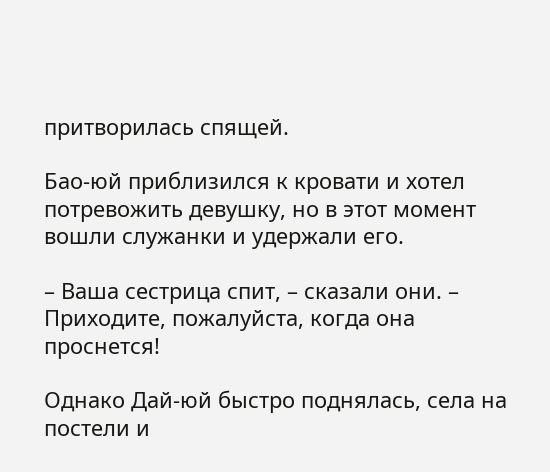притворилась спящей.

Бао-юй приблизился к кровати и хотел потревожить девушку, но в этот момент вошли служанки и удержали его.

– Ваша сестрица спит, – сказали они. – Приходите, пожалуйста, когда она проснется!

Однако Дай-юй быстро поднялась, села на постели и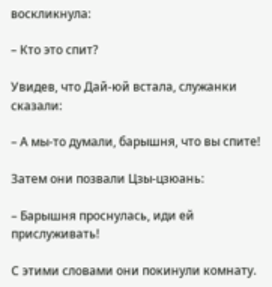воскликнула:

– Кто это спит?

Увидев, что Дай-юй встала, служанки сказали:

– А мы-то думали, барышня, что вы спите!

Затем они позвали Цзы-цзюань:

– Барышня проснулась, иди ей прислуживать!

С этими словами они покинули комнату.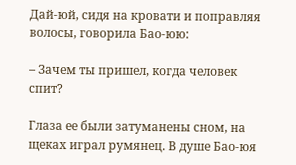Дай-юй, сидя на кровати и поправляя волосы, говорила Бао-юю:

– Зачем ты пришел, когда человек спит?

Глаза ее были затуманены сном, на щеках играл румянец. В душе Бао-юя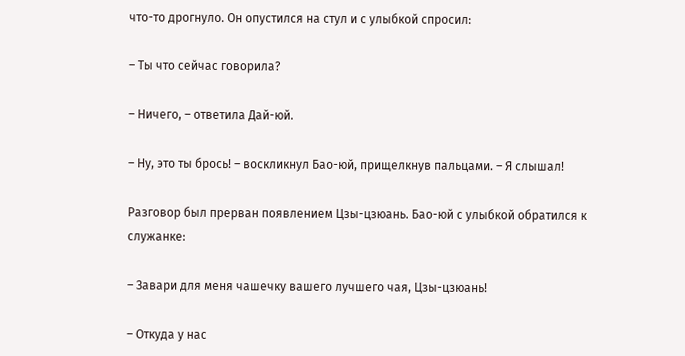что-то дрогнуло. Он опустился на стул и с улыбкой спросил:

– Ты что сейчас говорила?

– Ничего, – ответила Дай-юй.

– Ну, это ты брось! – воскликнул Бао-юй, прищелкнув пальцами. – Я слышал!

Разговор был прерван появлением Цзы-цзюань. Бао-юй с улыбкой обратился к служанке:

– Завари для меня чашечку вашего лучшего чая, Цзы-цзюань!

– Откуда у нас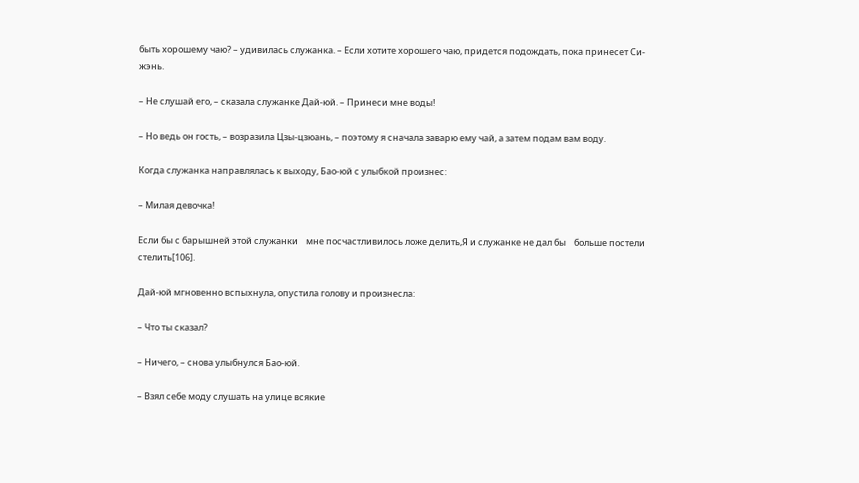быть хорошему чаю? – удивилась служанка. – Если хотите хорошего чаю, придется подождать, пока принесет Си-жэнь.

– Не слушай его, – сказала служанке Дай-юй. – Принеси мне воды!

– Но ведь он гость, – возразила Цзы-цзюань, – поэтому я сначала заварю ему чай, а затем подам вам воду.

Когда служанка направлялась к выходу, Бао-юй с улыбкой произнес:

– Милая девочка!

Если бы с барышней этой служанки    мне посчастливилось ложе делить,Я и служанке не дал бы    больше постели стелить[106].

Дай-юй мгновенно вспыхнула, опустила голову и произнесла:

– Что ты сказал?

– Ничего, – снова улыбнулся Бао-юй.

– Взял себе моду слушать на улице всякие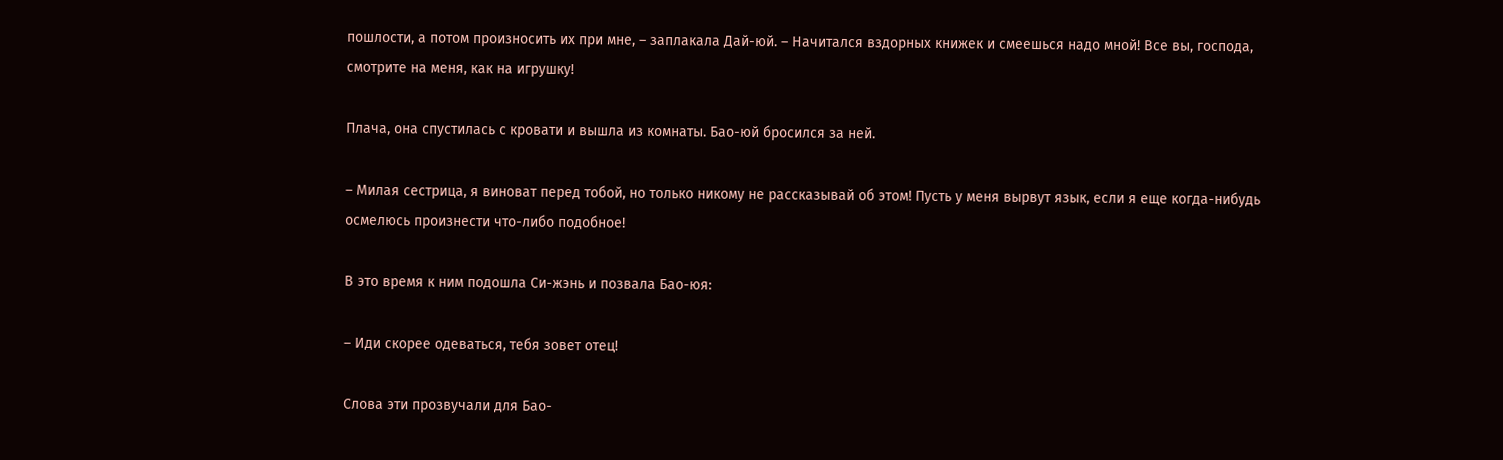пошлости, а потом произносить их при мне, – заплакала Дай-юй. – Начитался вздорных книжек и смеешься надо мной! Все вы, господа, смотрите на меня, как на игрушку!

Плача, она спустилась с кровати и вышла из комнаты. Бао-юй бросился за ней.

– Милая сестрица, я виноват перед тобой, но только никому не рассказывай об этом! Пусть у меня вырвут язык, если я еще когда-нибудь осмелюсь произнести что-либо подобное!

В это время к ним подошла Си-жэнь и позвала Бао-юя:

– Иди скорее одеваться, тебя зовет отец!

Слова эти прозвучали для Бао-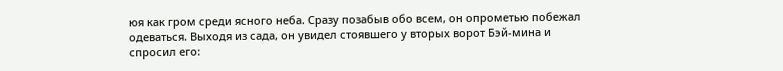юя как гром среди ясного неба. Сразу позабыв обо всем, он опрометью побежал одеваться. Выходя из сада, он увидел стоявшего у вторых ворот Бэй-мина и спросил его: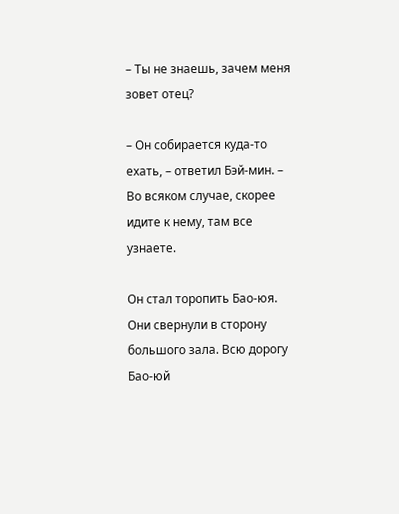– Ты не знаешь, зачем меня зовет отец?

– Он собирается куда-то ехать, – ответил Бэй-мин. – Во всяком случае, скорее идите к нему, там все узнаете.

Он стал торопить Бао-юя. Они свернули в сторону большого зала. Всю дорогу Бао-юй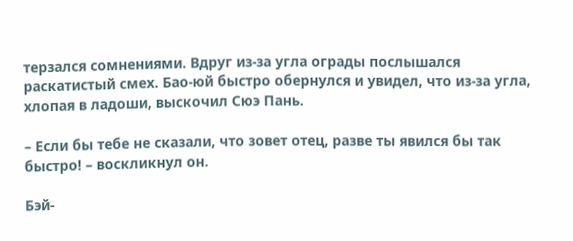терзался сомнениями. Вдруг из-за угла ограды послышался раскатистый смех. Бао-юй быстро обернулся и увидел, что из-за угла, хлопая в ладоши, выскочил Сюэ Пань.

– Если бы тебе не сказали, что зовет отец, разве ты явился бы так быстро! – воскликнул он.

Бэй-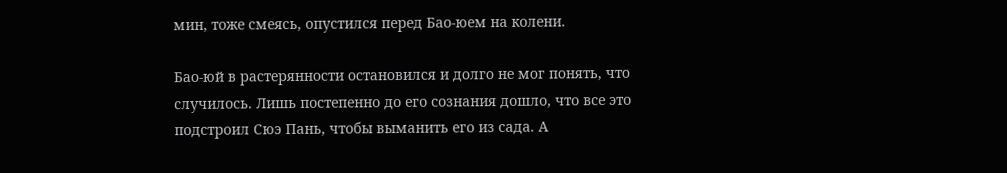мин, тоже смеясь, опустился перед Бао-юем на колени.

Бао-юй в растерянности остановился и долго не мог понять, что случилось. Лишь постепенно до его сознания дошло, что все это подстроил Сюэ Пань, чтобы выманить его из сада. А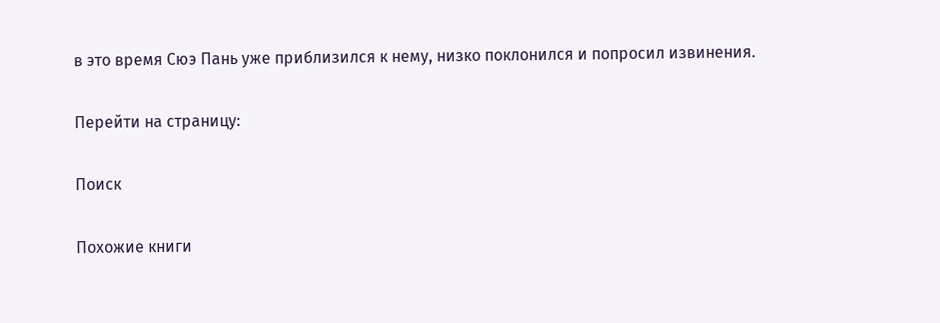в это время Сюэ Пань уже приблизился к нему, низко поклонился и попросил извинения.

Перейти на страницу:

Поиск

Похожие книги